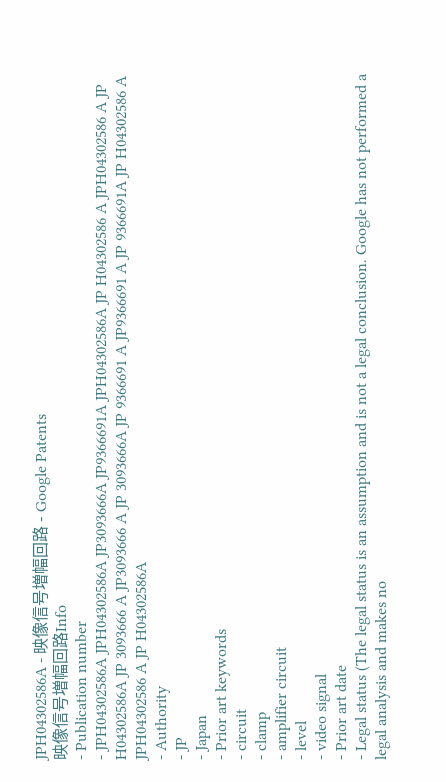JPH04302586A - 映像信号増幅回路 - Google Patents
映像信号増幅回路Info
- Publication number
- JPH04302586A JPH04302586A JP3093666A JP9366691A JPH04302586A JP H04302586 A JPH04302586 A JP H04302586A JP 3093666 A JP3093666 A JP 3093666A JP 9366691 A JP9366691 A JP 9366691A JP H04302586 A JPH04302586 A JP H04302586A
- Authority
- JP
- Japan
- Prior art keywords
- circuit
- clamp
- amplifier circuit
- level
- video signal
- Prior art date
- Legal status (The legal status is an assumption and is not a legal conclusion. Google has not performed a legal analysis and makes no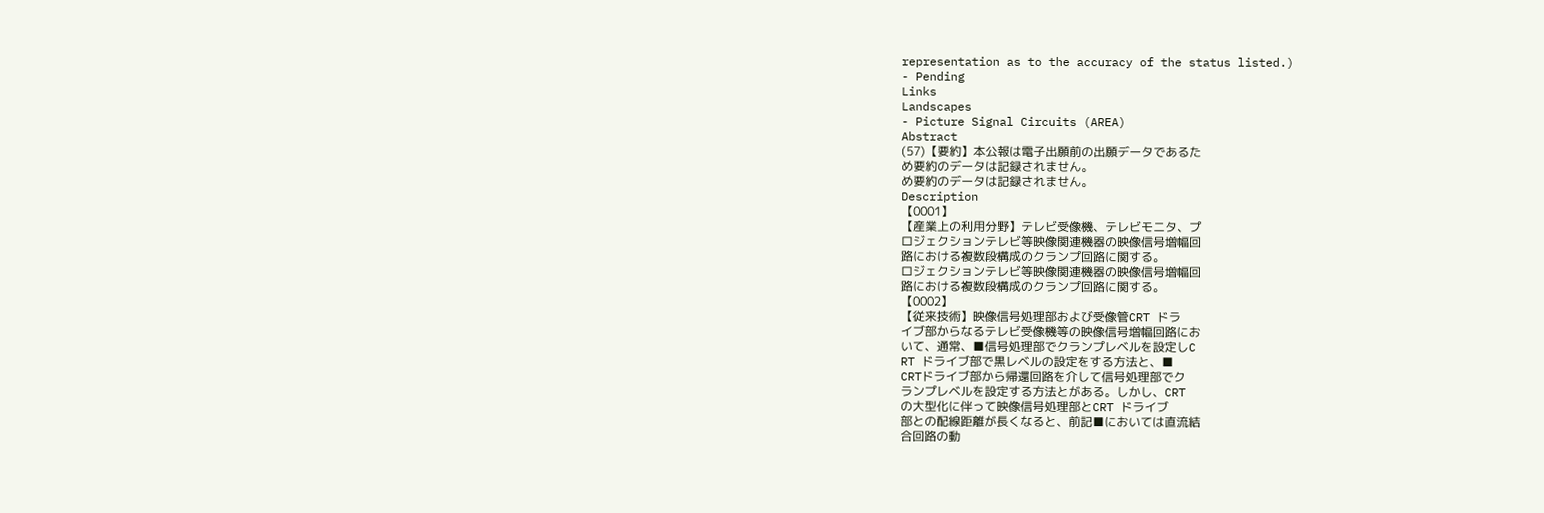representation as to the accuracy of the status listed.)
- Pending
Links
Landscapes
- Picture Signal Circuits (AREA)
Abstract
(57)【要約】本公報は電子出願前の出願データであるた
め要約のデータは記録されません。
め要約のデータは記録されません。
Description
【0001】
【産業上の利用分野】テレビ受像機、テレビモニタ、プ
ロジェクションテレビ等映像関連機器の映像信号増幅回
路における複数段構成のクランプ回路に関する。
ロジェクションテレビ等映像関連機器の映像信号増幅回
路における複数段構成のクランプ回路に関する。
【0002】
【従来技術】映像信号処理部および受像管CRT ドラ
イブ部からなるテレビ受像機等の映像信号増幅回路にお
いて、通常、■信号処理部でクランプレベルを設定しC
RT ドライブ部で黒レベルの設定をする方法と、■
CRTドライブ部から帰還回路を介して信号処理部でク
ランプレベルを設定する方法とがある。しかし、CRT
の大型化に伴って映像信号処理部とCRT ドライブ
部との配線距離が長くなると、前記■においては直流結
合回路の動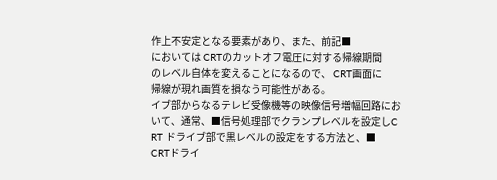作上不安定となる要素があり、また、前記■
においては CRTのカットオフ電圧に対する帰線期間
のレベル自体を変えることになるので、 CRT画面に
帰線が現れ画質を損なう可能性がある。
イブ部からなるテレビ受像機等の映像信号増幅回路にお
いて、通常、■信号処理部でクランプレベルを設定しC
RT ドライブ部で黒レベルの設定をする方法と、■
CRTドライ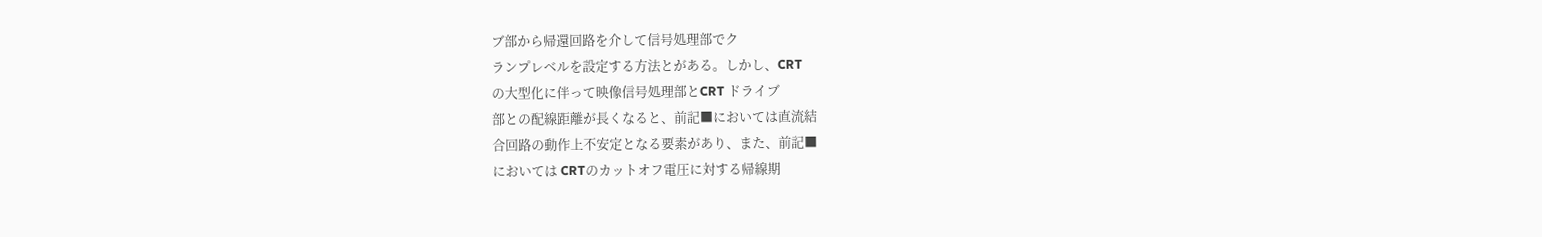ブ部から帰還回路を介して信号処理部でク
ランプレベルを設定する方法とがある。しかし、CRT
の大型化に伴って映像信号処理部とCRT ドライブ
部との配線距離が長くなると、前記■においては直流結
合回路の動作上不安定となる要素があり、また、前記■
においては CRTのカットオフ電圧に対する帰線期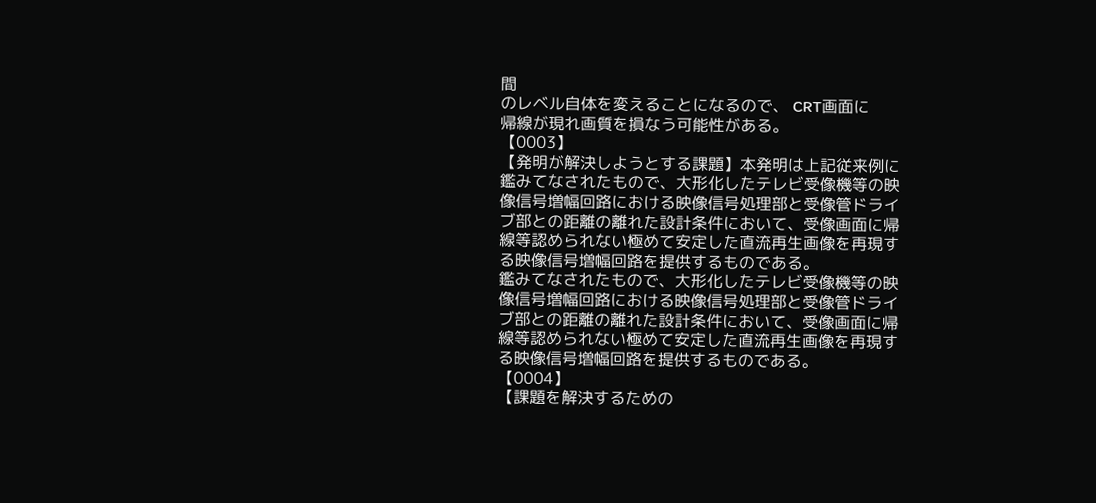間
のレベル自体を変えることになるので、 CRT画面に
帰線が現れ画質を損なう可能性がある。
【0003】
【発明が解決しようとする課題】本発明は上記従来例に
鑑みてなされたもので、大形化したテレビ受像機等の映
像信号増幅回路における映像信号処理部と受像管ドライ
ブ部との距離の離れた設計条件において、受像画面に帰
線等認められない極めて安定した直流再生画像を再現す
る映像信号増幅回路を提供するものである。
鑑みてなされたもので、大形化したテレビ受像機等の映
像信号増幅回路における映像信号処理部と受像管ドライ
ブ部との距離の離れた設計条件において、受像画面に帰
線等認められない極めて安定した直流再生画像を再現す
る映像信号増幅回路を提供するものである。
【0004】
【課題を解決するための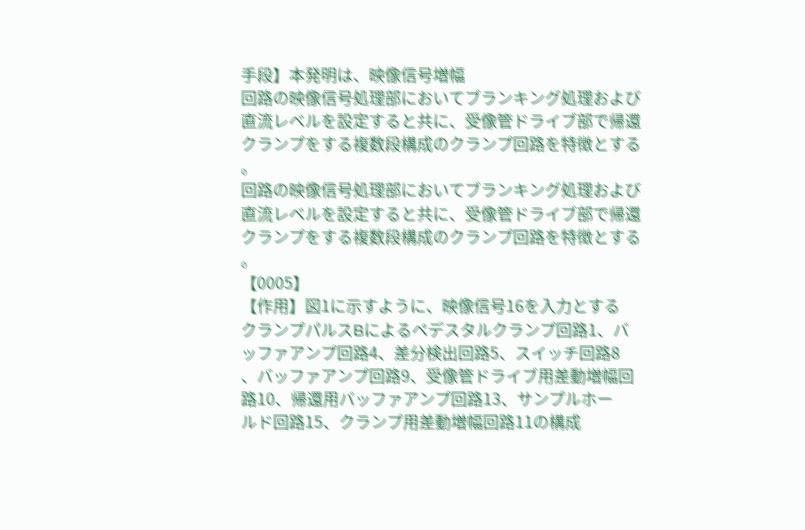手段】本発明は、映像信号増幅
回路の映像信号処理部においてブランキング処理および
直流レベルを設定すると共に、受像管ドライブ部で帰還
クランプをする複数段構成のクランプ回路を特徴とする
。
回路の映像信号処理部においてブランキング処理および
直流レベルを設定すると共に、受像管ドライブ部で帰還
クランプをする複数段構成のクランプ回路を特徴とする
。
【0005】
【作用】図1に示すように、映像信号16を入力とする
クランプパルスBによるペデスタルクランプ回路1、バ
ッファアンプ回路4、差分検出回路5、スイッチ回路8
、バッファアンプ回路9、受像管ドライブ用差動増幅回
路10、帰還用バッファアンプ回路13、サンプルホー
ルド回路15、クランプ用差動増幅回路11の構成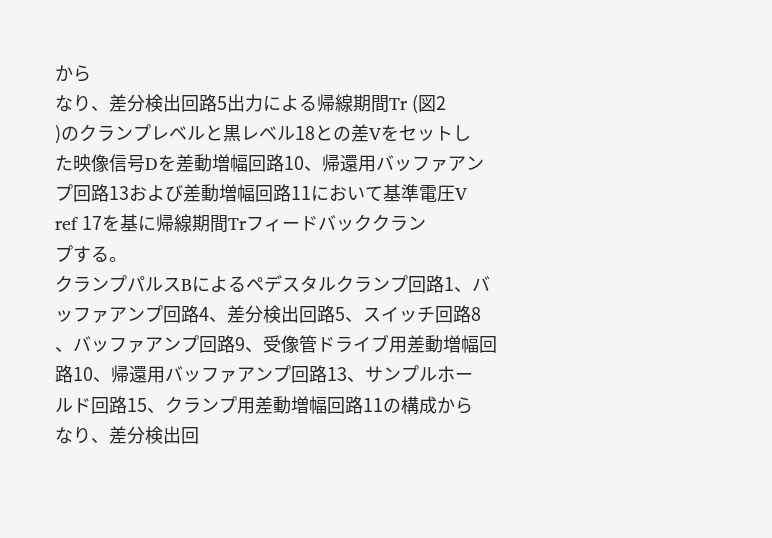から
なり、差分検出回路5出力による帰線期間Tr (図2
)のクランプレベルと黒レベル18との差Vをセットし
た映像信号Dを差動増幅回路10、帰還用バッファアン
プ回路13および差動増幅回路11において基準電圧V
ref 17を基に帰線期間Trフィードバッククラン
プする。
クランプパルスBによるペデスタルクランプ回路1、バ
ッファアンプ回路4、差分検出回路5、スイッチ回路8
、バッファアンプ回路9、受像管ドライブ用差動増幅回
路10、帰還用バッファアンプ回路13、サンプルホー
ルド回路15、クランプ用差動増幅回路11の構成から
なり、差分検出回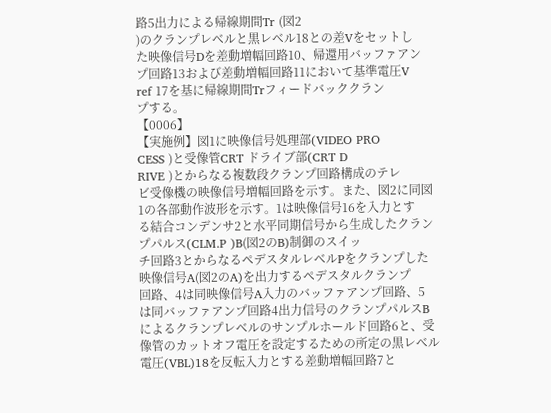路5出力による帰線期間Tr (図2
)のクランプレベルと黒レベル18との差Vをセットし
た映像信号Dを差動増幅回路10、帰還用バッファアン
プ回路13および差動増幅回路11において基準電圧V
ref 17を基に帰線期間Trフィードバッククラン
プする。
【0006】
【実施例】図1に映像信号処理部(VIDEO PRO
CESS )と受像管CRT ドライブ部(CRT D
RIVE )とからなる複数段クランプ回路構成のテレ
ビ受像機の映像信号増幅回路を示す。また、図2に同図
1の各部動作波形を示す。1は映像信号16を入力とす
る結合コンデンサ2と水平同期信号から生成したクラン
プパルス(CLM.P )B(図2のB)制御のスイッ
チ回路3とからなるペデスタルレベルPをクランプした
映像信号A(図2のA)を出力するペデスタルクランプ
回路、4は同映像信号A入力のバッファアンプ回路、5
は同バッファアンプ回路4出力信号のクランプパルスB
によるクランプレベルのサンプルホールド回路6と、受
像管のカットオフ電圧を設定するための所定の黒レベル
電圧(VBL)18を反転入力とする差動増幅回路7と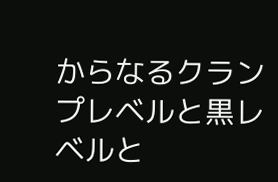からなるクランプレベルと黒レベルと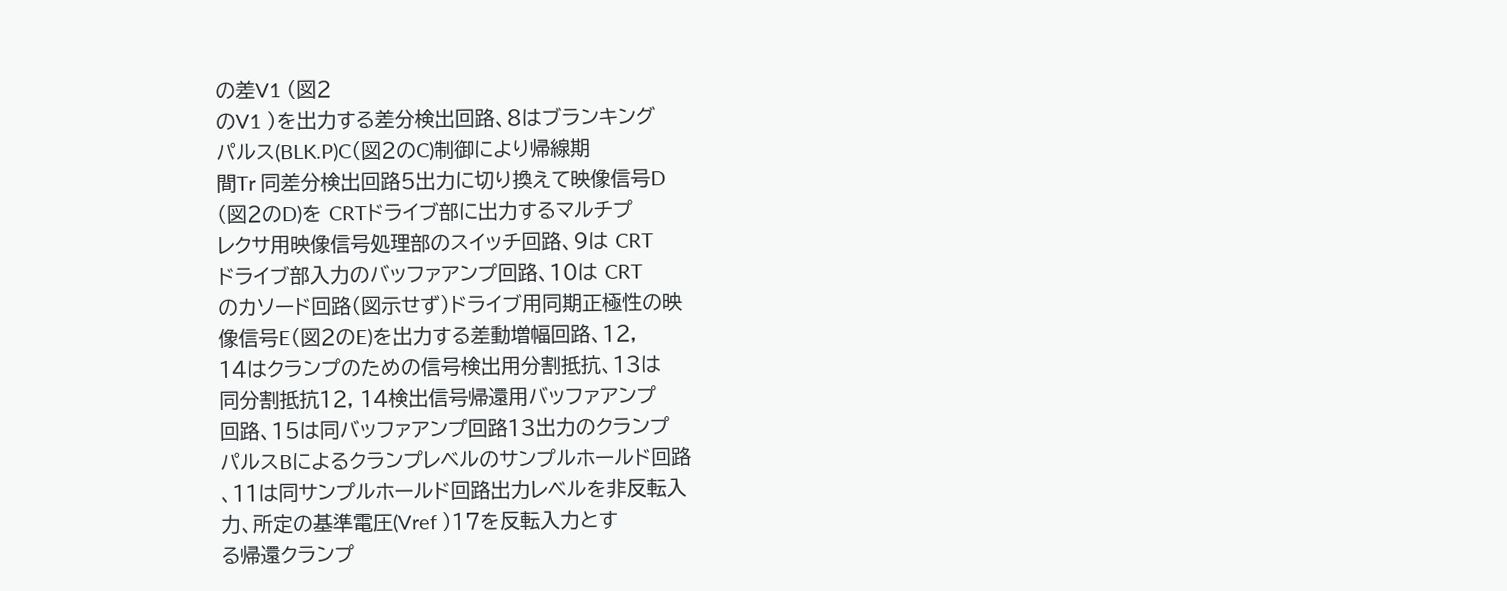の差V1 (図2
のV1 )を出力する差分検出回路、8はブランキング
パルス(BLK.P)C(図2のC)制御により帰線期
間Tr 同差分検出回路5出力に切り換えて映像信号D
(図2のD)を CRTドライブ部に出力するマルチプ
レクサ用映像信号処理部のスイッチ回路、9は CRT
ドライブ部入力のバッファアンプ回路、10は CRT
のカソード回路(図示せず)ドライブ用同期正極性の映
像信号E(図2のE)を出力する差動増幅回路、12,
14はクランプのための信号検出用分割抵抗、13は
同分割抵抗12, 14検出信号帰還用バッファアンプ
回路、15は同バッファアンプ回路13出力のクランプ
パルスBによるクランプレベルのサンプルホールド回路
、11は同サンプルホールド回路出力レベルを非反転入
力、所定の基準電圧(Vref )17を反転入力とす
る帰還クランプ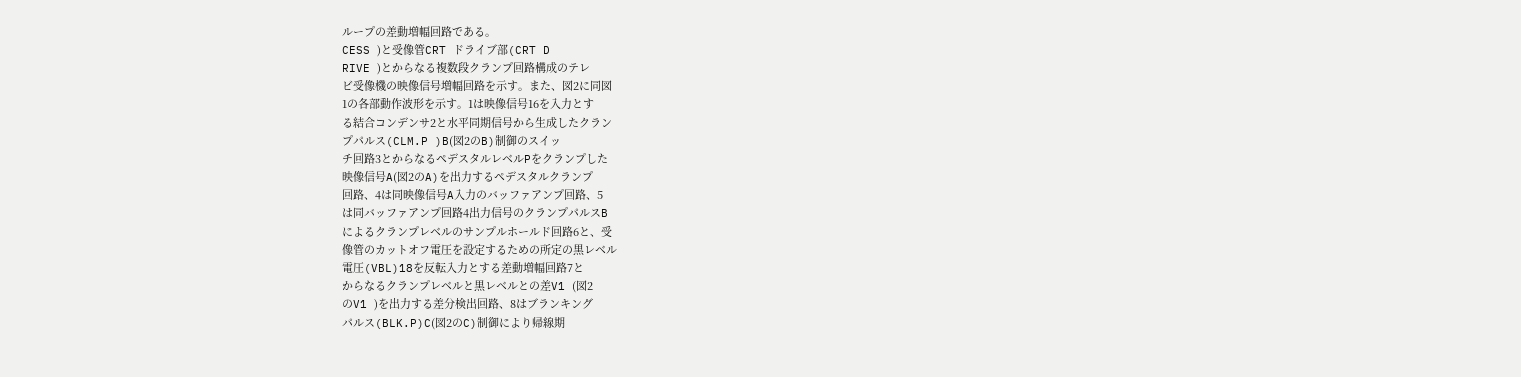ループの差動増幅回路である。
CESS )と受像管CRT ドライブ部(CRT D
RIVE )とからなる複数段クランプ回路構成のテレ
ビ受像機の映像信号増幅回路を示す。また、図2に同図
1の各部動作波形を示す。1は映像信号16を入力とす
る結合コンデンサ2と水平同期信号から生成したクラン
プパルス(CLM.P )B(図2のB)制御のスイッ
チ回路3とからなるペデスタルレベルPをクランプした
映像信号A(図2のA)を出力するペデスタルクランプ
回路、4は同映像信号A入力のバッファアンプ回路、5
は同バッファアンプ回路4出力信号のクランプパルスB
によるクランプレベルのサンプルホールド回路6と、受
像管のカットオフ電圧を設定するための所定の黒レベル
電圧(VBL)18を反転入力とする差動増幅回路7と
からなるクランプレベルと黒レベルとの差V1 (図2
のV1 )を出力する差分検出回路、8はブランキング
パルス(BLK.P)C(図2のC)制御により帰線期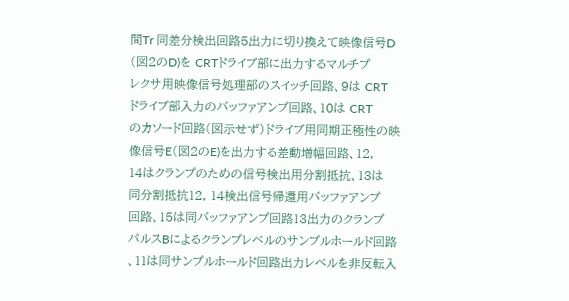間Tr 同差分検出回路5出力に切り換えて映像信号D
(図2のD)を CRTドライブ部に出力するマルチプ
レクサ用映像信号処理部のスイッチ回路、9は CRT
ドライブ部入力のバッファアンプ回路、10は CRT
のカソード回路(図示せず)ドライブ用同期正極性の映
像信号E(図2のE)を出力する差動増幅回路、12,
14はクランプのための信号検出用分割抵抗、13は
同分割抵抗12, 14検出信号帰還用バッファアンプ
回路、15は同バッファアンプ回路13出力のクランプ
パルスBによるクランプレベルのサンプルホールド回路
、11は同サンプルホールド回路出力レベルを非反転入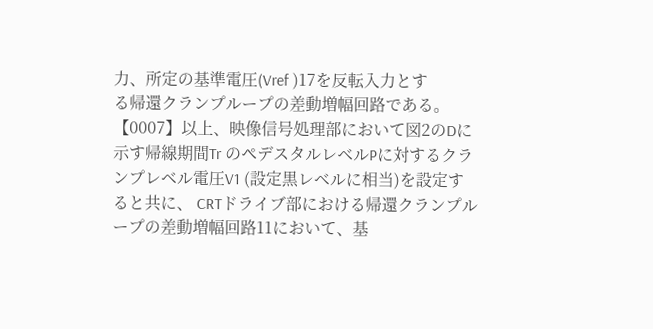力、所定の基準電圧(Vref )17を反転入力とす
る帰還クランプループの差動増幅回路である。
【0007】以上、映像信号処理部において図2のDに
示す帰線期間Tr のペデスタルレベルPに対するクラ
ンプレベル電圧V1 (設定黒レベルに相当)を設定す
ると共に、 CRTドライブ部における帰還クランプル
ープの差動増幅回路11において、基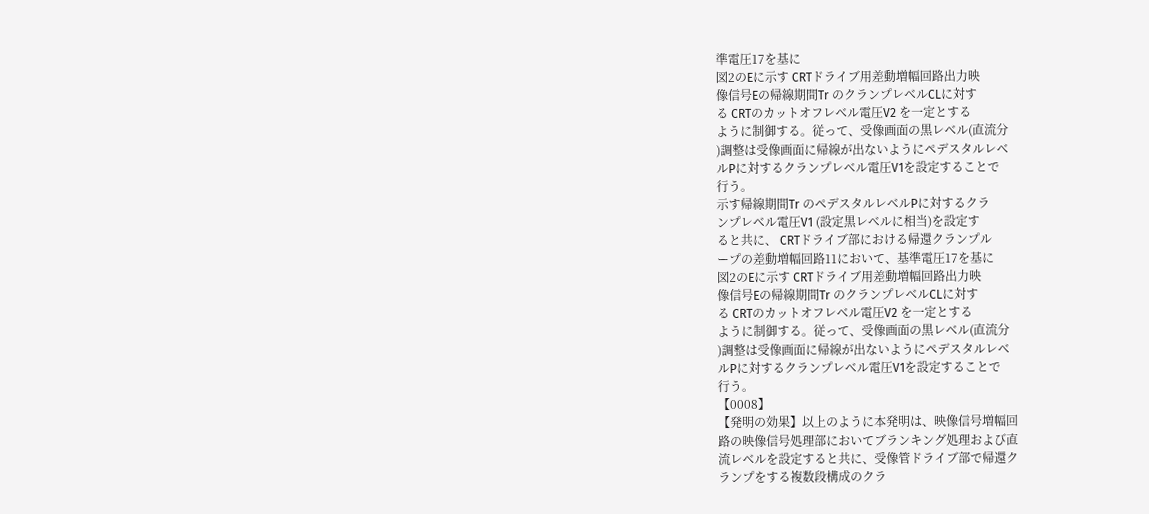準電圧17を基に
図2のEに示す CRTドライブ用差動増幅回路出力映
像信号Eの帰線期間Tr のクランプレベルCLに対す
る CRTのカットオフレベル電圧V2 を一定とする
ように制御する。従って、受像画面の黒レベル(直流分
)調整は受像画面に帰線が出ないようにペデスタルレベ
ルPに対するクランプレベル電圧V1を設定することで
行う。
示す帰線期間Tr のペデスタルレベルPに対するクラ
ンプレベル電圧V1 (設定黒レベルに相当)を設定す
ると共に、 CRTドライブ部における帰還クランプル
ープの差動増幅回路11において、基準電圧17を基に
図2のEに示す CRTドライブ用差動増幅回路出力映
像信号Eの帰線期間Tr のクランプレベルCLに対す
る CRTのカットオフレベル電圧V2 を一定とする
ように制御する。従って、受像画面の黒レベル(直流分
)調整は受像画面に帰線が出ないようにペデスタルレベ
ルPに対するクランプレベル電圧V1を設定することで
行う。
【0008】
【発明の効果】以上のように本発明は、映像信号増幅回
路の映像信号処理部においてブランキング処理および直
流レベルを設定すると共に、受像管ドライブ部で帰還ク
ランプをする複数段構成のクラ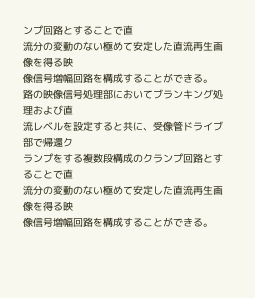ンプ回路とすることで直
流分の変動のない極めて安定した直流再生画像を得る映
像信号増幅回路を構成することができる。
路の映像信号処理部においてブランキング処理および直
流レベルを設定すると共に、受像管ドライブ部で帰還ク
ランプをする複数段構成のクランプ回路とすることで直
流分の変動のない極めて安定した直流再生画像を得る映
像信号増幅回路を構成することができる。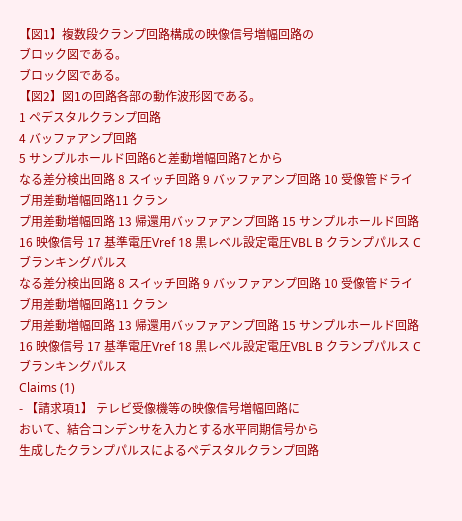【図1】複数段クランプ回路構成の映像信号増幅回路の
ブロック図である。
ブロック図である。
【図2】図1の回路各部の動作波形図である。
1 ペデスタルクランプ回路
4 バッファアンプ回路
5 サンプルホールド回路6と差動増幅回路7とから
なる差分検出回路 8 スイッチ回路 9 バッファアンプ回路 10 受像管ドライブ用差動増幅回路11 クラン
プ用差動増幅回路 13 帰還用バッファアンプ回路 15 サンプルホールド回路 16 映像信号 17 基準電圧Vref 18 黒レベル設定電圧VBL B クランプパルス C ブランキングパルス
なる差分検出回路 8 スイッチ回路 9 バッファアンプ回路 10 受像管ドライブ用差動増幅回路11 クラン
プ用差動増幅回路 13 帰還用バッファアンプ回路 15 サンプルホールド回路 16 映像信号 17 基準電圧Vref 18 黒レベル設定電圧VBL B クランプパルス C ブランキングパルス
Claims (1)
- 【請求項1】 テレビ受像機等の映像信号増幅回路に
おいて、結合コンデンサを入力とする水平同期信号から
生成したクランプパルスによるペデスタルクランプ回路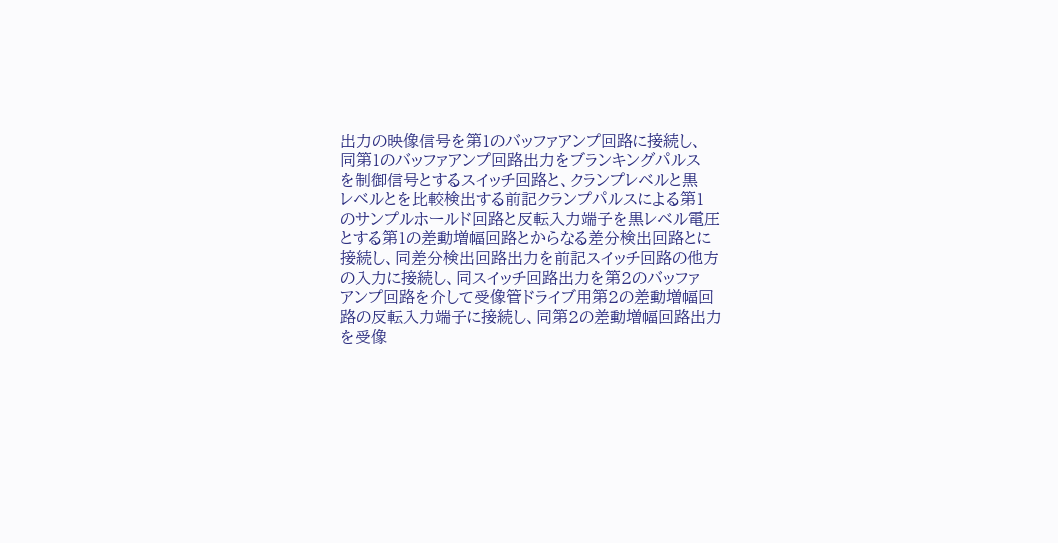出力の映像信号を第1のバッファアンプ回路に接続し、
同第1のバッファアンプ回路出力をブランキングパルス
を制御信号とするスイッチ回路と、クランプレベルと黒
レベルとを比較検出する前記クランプパルスによる第1
のサンプルホールド回路と反転入力端子を黒レベル電圧
とする第1の差動増幅回路とからなる差分検出回路とに
接続し、同差分検出回路出力を前記スイッチ回路の他方
の入力に接続し、同スイッチ回路出力を第2のバッファ
アンプ回路を介して受像管ドライブ用第2の差動増幅回
路の反転入力端子に接続し、同第2の差動増幅回路出力
を受像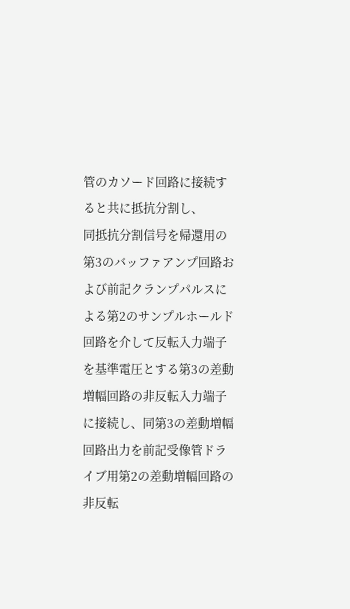管のカソード回路に接続すると共に抵抗分割し、
同抵抗分割信号を帰還用の第3のバッファアンプ回路お
よび前記クランプパルスによる第2のサンプルホールド
回路を介して反転入力端子を基準電圧とする第3の差動
増幅回路の非反転入力端子に接続し、同第3の差動増幅
回路出力を前記受像管ドライブ用第2の差動増幅回路の
非反転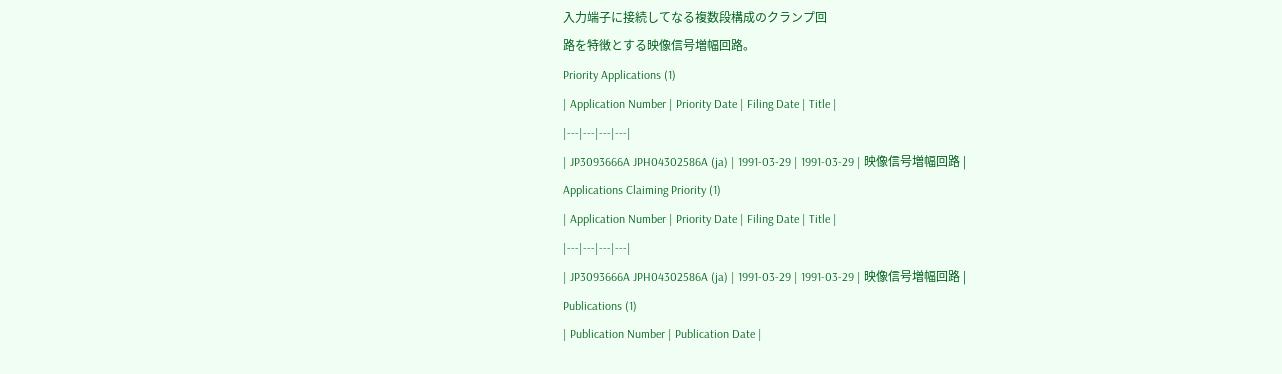入力端子に接続してなる複数段構成のクランプ回
路を特徴とする映像信号増幅回路。
Priority Applications (1)
| Application Number | Priority Date | Filing Date | Title |
|---|---|---|---|
| JP3093666A JPH04302586A (ja) | 1991-03-29 | 1991-03-29 | 映像信号増幅回路 |
Applications Claiming Priority (1)
| Application Number | Priority Date | Filing Date | Title |
|---|---|---|---|
| JP3093666A JPH04302586A (ja) | 1991-03-29 | 1991-03-29 | 映像信号増幅回路 |
Publications (1)
| Publication Number | Publication Date |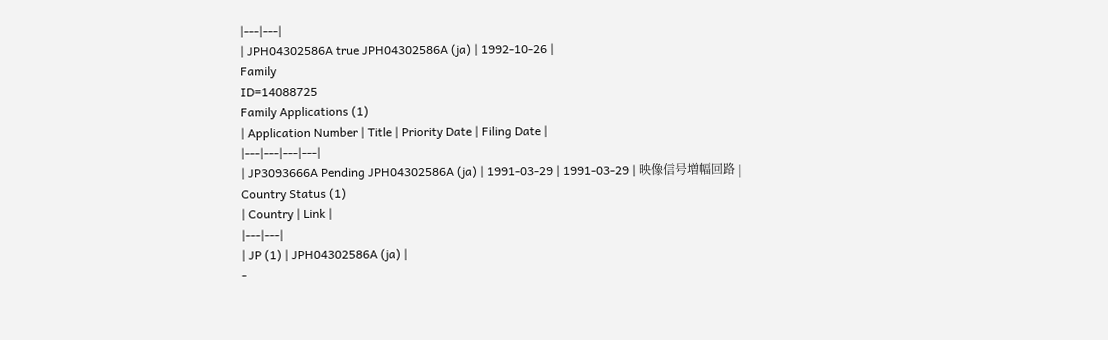|---|---|
| JPH04302586A true JPH04302586A (ja) | 1992-10-26 |
Family
ID=14088725
Family Applications (1)
| Application Number | Title | Priority Date | Filing Date |
|---|---|---|---|
| JP3093666A Pending JPH04302586A (ja) | 1991-03-29 | 1991-03-29 | 映像信号増幅回路 |
Country Status (1)
| Country | Link |
|---|---|
| JP (1) | JPH04302586A (ja) |
-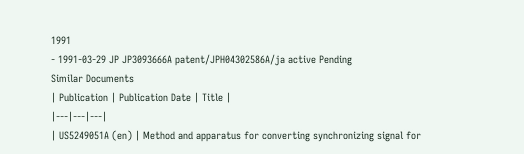1991
- 1991-03-29 JP JP3093666A patent/JPH04302586A/ja active Pending
Similar Documents
| Publication | Publication Date | Title |
|---|---|---|
| US5249051A (en) | Method and apparatus for converting synchronizing signal for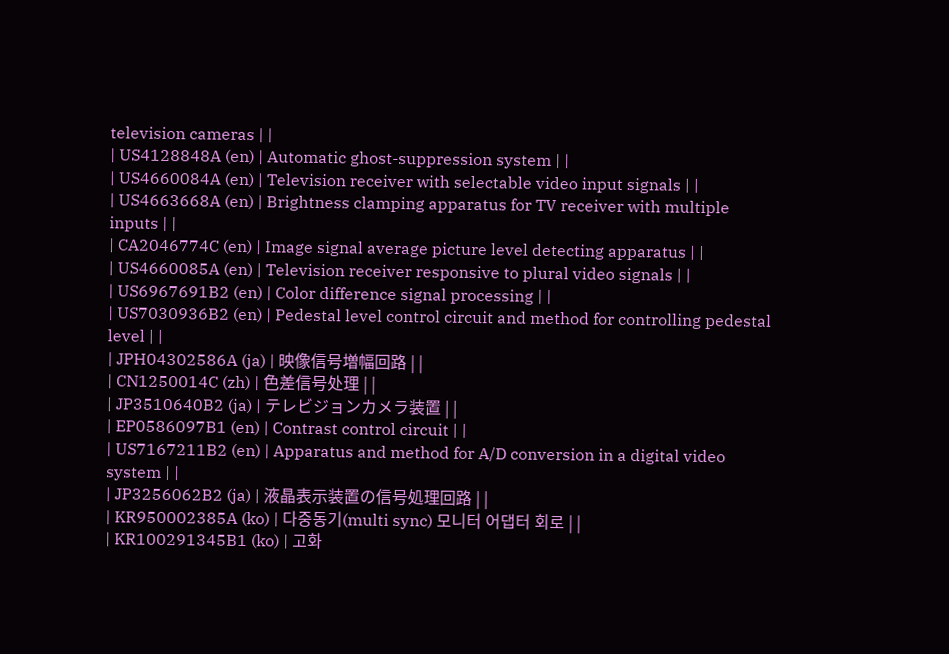television cameras | |
| US4128848A (en) | Automatic ghost-suppression system | |
| US4660084A (en) | Television receiver with selectable video input signals | |
| US4663668A (en) | Brightness clamping apparatus for TV receiver with multiple inputs | |
| CA2046774C (en) | Image signal average picture level detecting apparatus | |
| US4660085A (en) | Television receiver responsive to plural video signals | |
| US6967691B2 (en) | Color difference signal processing | |
| US7030936B2 (en) | Pedestal level control circuit and method for controlling pedestal level | |
| JPH04302586A (ja) | 映像信号増幅回路 | |
| CN1250014C (zh) | 色差信号处理 | |
| JP3510640B2 (ja) | テレビジョンカメラ装置 | |
| EP0586097B1 (en) | Contrast control circuit | |
| US7167211B2 (en) | Apparatus and method for A/D conversion in a digital video system | |
| JP3256062B2 (ja) | 液晶表示装置の信号処理回路 | |
| KR950002385A (ko) | 다중동기(multi sync) 모니터 어댑터 회로 | |
| KR100291345B1 (ko) | 고화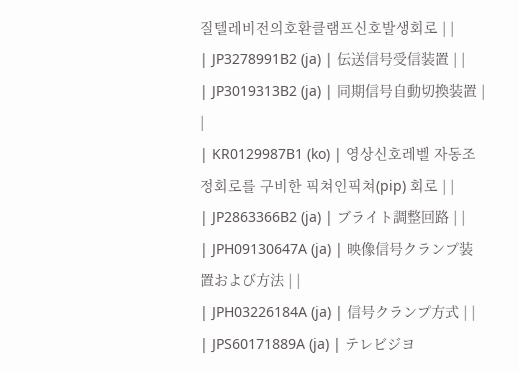질텔레비전의호환클램프신호발생회로 | |
| JP3278991B2 (ja) | 伝送信号受信装置 | |
| JP3019313B2 (ja) | 同期信号自動切換装置 | |
| KR0129987B1 (ko) | 영상신호레벨 자동조정회로를 구비한 픽쳐인픽쳐(pip) 회로 | |
| JP2863366B2 (ja) | ブライト調整回路 | |
| JPH09130647A (ja) | 映像信号クランプ装置および方法 | |
| JPH03226184A (ja) | 信号クランプ方式 | |
| JPS60171889A (ja) | テレビジヨ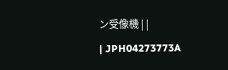ン受像機 | |
| JPH04273773A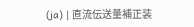(ja) | 直流伝送量補正装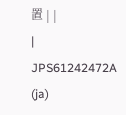置 | |
| JPS61242472A (ja)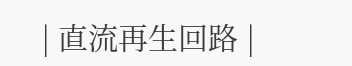| 直流再生回路 |